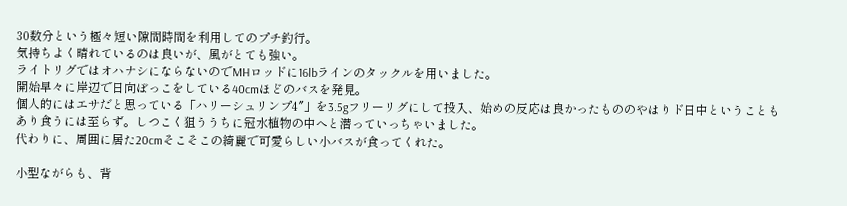30数分という極々短い隙間時間を利用してのプチ釣行。
気持ちよく晴れているのは良いが、風がとても強い。
ライトリグではオハナシにならないのでMHロッドに16lbラインのタックルを用いました。
開始早々に岸辺で日向ぼっこをしている40cmほどのバスを発見。
個人的にはエサだと思っている「ハリーシュリンプ4″」を3.5gフリーリグにして投入、始めの反応は良かったもののやはりド日中ということもあり食うには至らず。しつこく狙ううちに冠水植物の中へと潜っていっちゃいました。
代わりに、周囲に居た20cmそこそこの綺麗で可愛らしい小バスが食ってくれた。

小型ながらも、背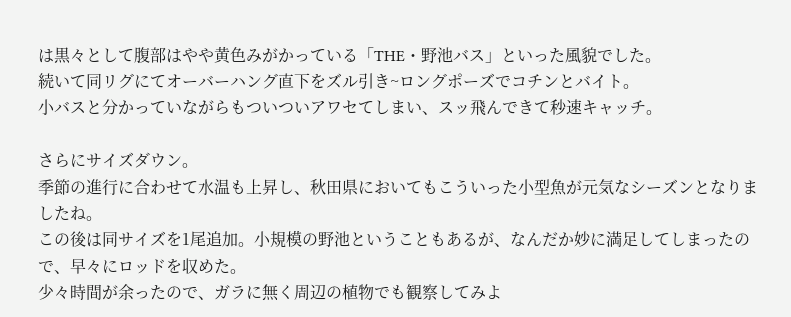は黒々として腹部はやや黄色みがかっている「THE・野池バス」といった風貌でした。
続いて同リグにてオーバーハング直下をズル引き~ロングポーズでコチンとバイト。
小バスと分かっていながらもついついアワセてしまい、スッ飛んできて秒速キャッチ。

さらにサイズダウン。
季節の進行に合わせて水温も上昇し、秋田県においてもこういった小型魚が元気なシーズンとなりましたね。
この後は同サイズを1尾追加。小規模の野池ということもあるが、なんだか妙に満足してしまったので、早々にロッドを収めた。
少々時間が余ったので、ガラに無く周辺の植物でも観察してみよ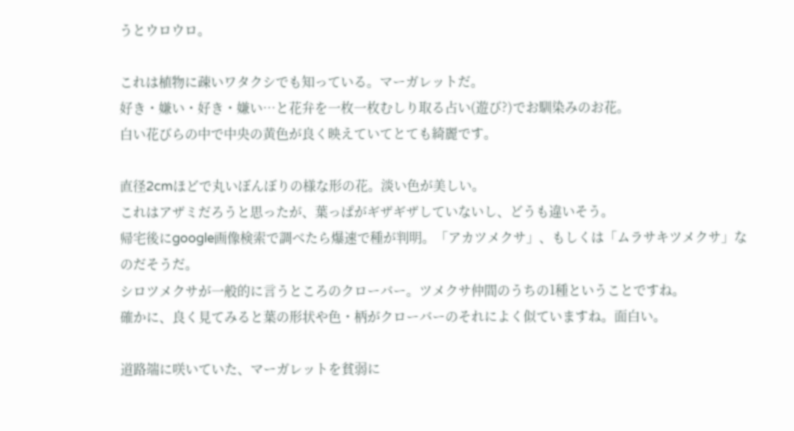うとウロウロ。

これは植物に疎いワタクシでも知っている。マーガレットだ。
好き・嫌い・好き・嫌い…と花弁を一枚一枚むしり取る占い(遊び?)でお馴染みのお花。
白い花びらの中で中央の黄色が良く映えていてとても綺麗です。

直径2cmほどで丸いぼんぼりの様な形の花。淡い色が美しい。
これはアザミだろうと思ったが、葉っぱがギザギザしていないし、どうも違いそう。
帰宅後にgoogle画像検索で調べたら爆速で種が判明。「アカツメクサ」、もしくは「ムラサキツメクサ」なのだそうだ。
シロツメクサが一般的に言うところのクローバー。ツメクサ仲間のうちの1種ということですね。
確かに、良く見てみると葉の形状や色・柄がクローバーのそれによく似ていますね。面白い。

道路端に咲いていた、マーガレットを貧弱に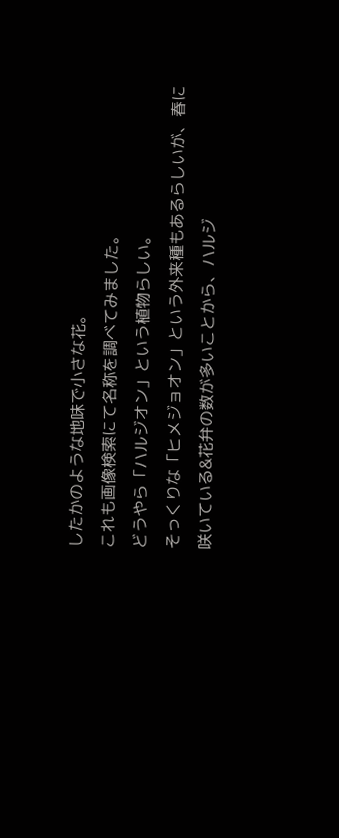したかのような地味で小さな花。
これも画像検索にて名称を調べてみました。
どうやら「ハルジオン」という植物らしい。
そっくりな「ヒメジョオン」という外来種もあるらしいが、春に咲いている&花弁の数が多いことから、ハルジ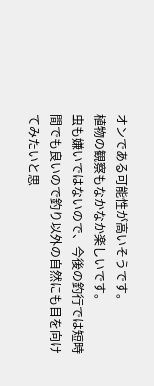オンである可能性が高いそうです。
植物の観察もなかなか楽しいです。
虫も嫌いではないので、今後の釣行では短時間でも良いので釣り以外の自然にも目を向けてみたいと思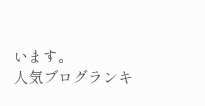います。
人気ブログランキ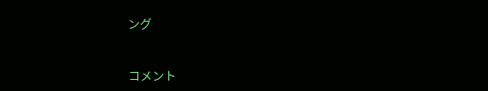ング


コメント